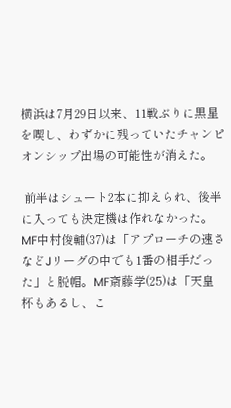横浜は7月29日以来、11戦ぶりに黒星を喫し、わずかに残っていたチャンピオンシップ出場の可能性が消えた。

 前半はシュート2本に抑えられ、後半に入っても決定機は作れなかった。MF中村俊輔(37)は「アプローチの速さなどJリーグの中でも1番の相手だった」と脱帽。MF斎藤学(25)は「天皇杯もあるし、こ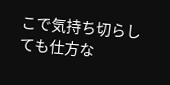こで気持ち切らしても仕方な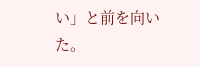い」と前を向いた。